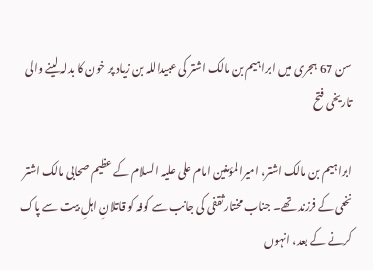سن 67 ہجری میں ابراہیم بن مالک اشتر کی عبیداللہ بن زیاد پر خون کا بدلہ لینے والی تاریخی فتح

ابراہیم بن مالک اشتر، امیرالمؤمنین امام علی علیہ السلام کے عظیم صحابی مالک اشتر نخعی کے فرزند تھے۔ جناب مختار ثقفی کی جانب سے کوفہ کو قاتلانِ اہلِ بیت سے پاک کرنے کے بعد، انہوں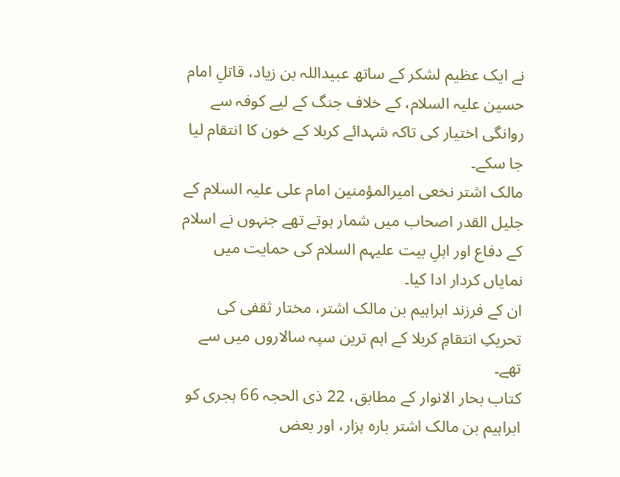نے ایک عظیم لشکر کے ساتھ عبیداللہ بن زیاد، قاتلِ امام حسین علیہ السلام، کے خلاف جنگ کے لیے کوفہ سے روانگی اختیار کی تاکہ شہدائے کربلا کے خون کا انتقام لیا جا سکے۔
مالک اشتر نخعی امیرالمؤمنین امام علی علیہ السلام کے جلیل القدر اصحاب میں شمار ہوتے تھے جنہوں نے اسلام کے دفاع اور اہلِ بیت علیہم السلام کی حمایت میں نمایاں کردار ادا کیا۔
ان کے فرزند ابراہیم بن مالک اشتر، مختار ثقفی کی تحریکِ انتقامِ کربلا کے اہم ترین سپہ سالاروں میں سے تھے۔
کتاب بحار الانوار کے مطابق، 22 ذی الحجہ 66 ہجری کو ابراہیم بن مالک اشتر بارہ ہزار، اور بعض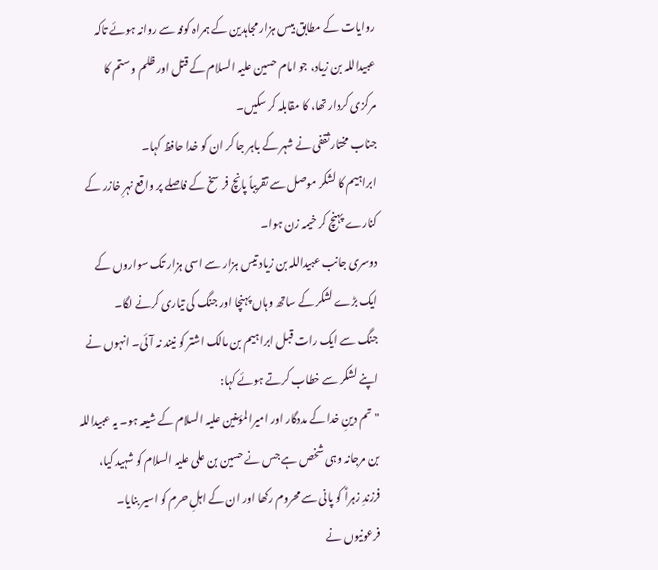روایات کے مطابق بیس ہزار مجاہدین کے ہمراہ کوفہ سے روانہ ہوئے تاکہ عبیداللہ بن زیاد، جو امام حسین علیہ السلام کے قتل اور ظلم و ستم کا مرکزی کردار تھا، کا مقابلہ کر سکیں۔
جناب مختار ثقفی نے شہر کے باہر جا کر ان کو خدا حافظ کہا۔
ابراہیم کا لشکر موصل سے تقریباً پانچ فرسخ کے فاصلے پر واقع نہرِ خازر کے کنارے پہنچ کر خیمہ زن ہوا۔
دوسری جانب عبیداللہ بن زیاد تیس ہزار سے اسی ہزار تک سواروں کے ایک بڑے لشکر کے ساتھ وہاں پہنچا اور جنگ کی تیاری کرنے لگا۔
جنگ سے ایک رات قبل ابراہیم بن مالک اشتر کو نیند نہ آئی۔ انہوں نے اپنے لشکر سے خطاب کرتے ہوئے کہا:
"تم دینِ خدا کے مددگار اور امیرالمؤمنین علیہ السلام کے شیعہ ہو۔ یہ عبیداللہ بن مرجانہ وہی شخص ہے جس نے حسین بن علی علیہ السلام کو شہید کیا، فرزندِ زہراؑ کو پانی سے محروم رکھا اور ان کے اہلِ حرم کو اسیر بنایا۔ فرعونیوں نے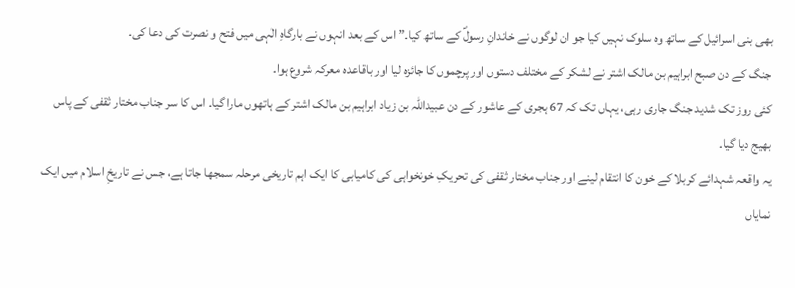بھی بنی اسرائیل کے ساتھ وہ سلوک نہیں کیا جو ان لوگوں نے خاندانِ رسولؐ کے ساتھ کیا۔” اس کے بعد انہوں نے بارگاہِ الٰہی میں فتح و نصرت کی دعا کی۔
جنگ کے دن صبح ابراہیم بن مالک اشتر نے لشکر کے مختلف دستوں اور پرچموں کا جائزہ لیا اور باقاعدہ معرکہ شروع ہوا۔
کئی روز تک شدید جنگ جاری رہی، یہاں تک کہ 67 ہجری کے عاشور کے دن عبیداللہ بن زیاد ابراہیم بن مالک اشتر کے ہاتھوں مارا گیا۔ اس کا سر جناب مختار ثقفی کے پاس بھیج دیا گیا۔
یہ واقعہ شہدائے کربلا کے خون کا انتقام لینے اور جناب مختار ثقفی کی تحریکِ خونخواہی کی کامیابی کا ایک اہم تاریخی مرحلہ سمجھا جاتا ہے، جس نے تاریخِ اسلام میں ایک نمایاں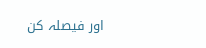اور فیصلہ کن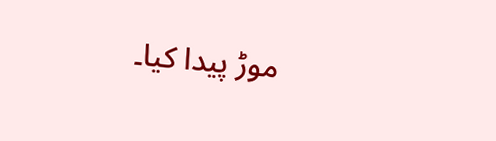موڑ پیدا کیا۔